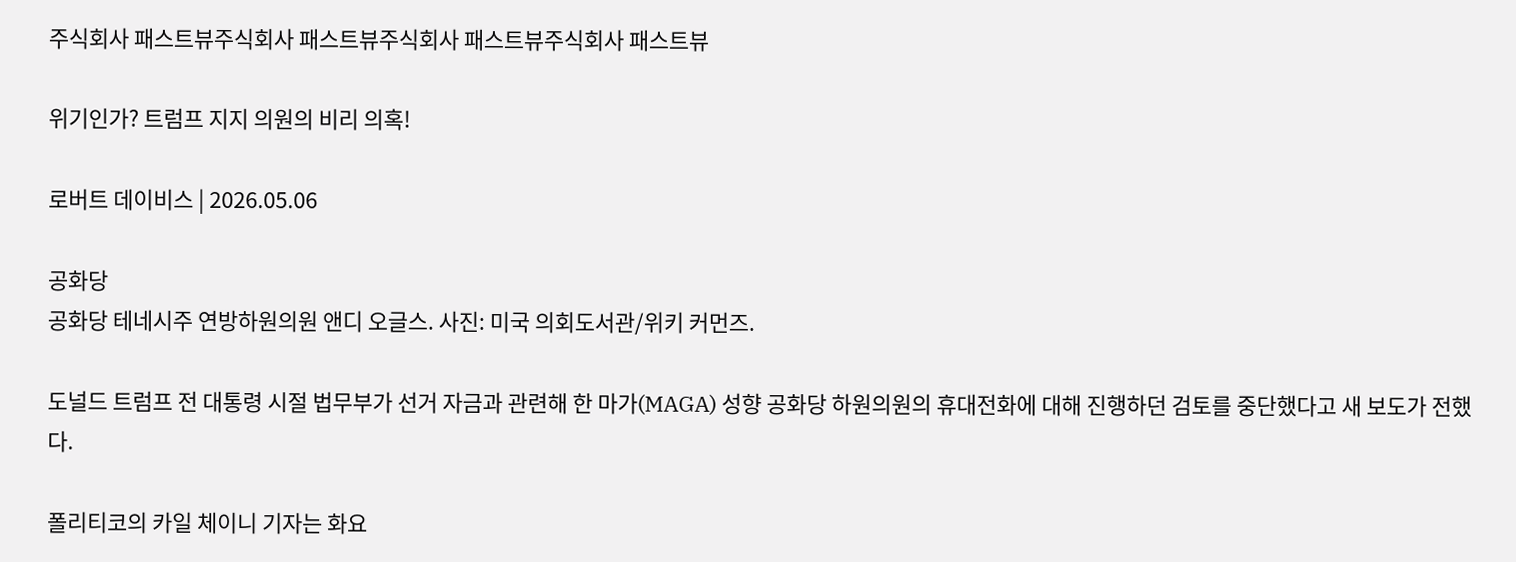주식회사 패스트뷰주식회사 패스트뷰주식회사 패스트뷰주식회사 패스트뷰

위기인가? 트럼프 지지 의원의 비리 의혹!

로버트 데이비스 | 2026.05.06

공화당
공화당 테네시주 연방하원의원 앤디 오글스. 사진: 미국 의회도서관/위키 커먼즈.

도널드 트럼프 전 대통령 시절 법무부가 선거 자금과 관련해 한 마가(MAGA) 성향 공화당 하원의원의 휴대전화에 대해 진행하던 검토를 중단했다고 새 보도가 전했다.

폴리티코의 카일 체이니 기자는 화요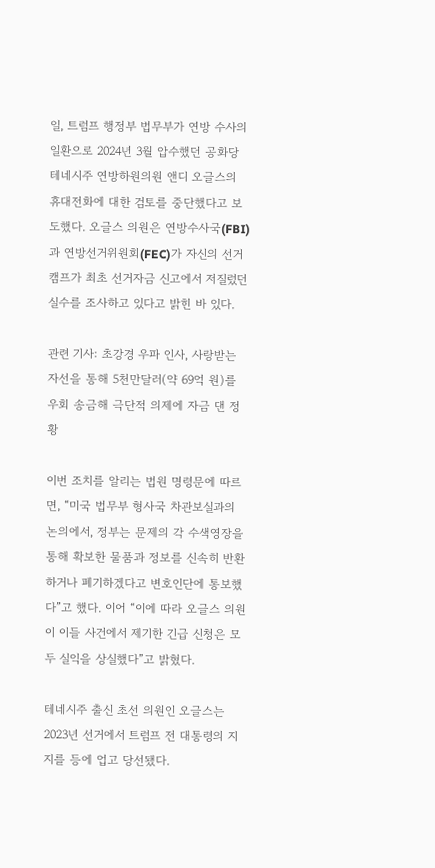일, 트럼프 행정부 법무부가 연방 수사의 일환으로 2024년 3월 압수했던 공화당 테네시주 연방하원의원 앤디 오글스의 휴대전화에 대한 검토를 중단했다고 보도했다. 오글스 의원은 연방수사국(FBI)과 연방선거위원회(FEC)가 자신의 선거캠프가 최초 선거자금 신고에서 저질렀던 실수를 조사하고 있다고 밝힌 바 있다.

관련 기사: 초강경 우파 인사, 사랑받는 자선을 통해 5천만달러(약 69억 원)를 우회 송금해 극단적 의제에 자금 댄 정황

이번 조치를 알리는 법원 명령문에 따르면, “미국 법무부 형사국 차관보실과의 논의에서, 정부는 문제의 각 수색영장을 통해 확보한 물품과 정보를 신속히 반환하거나 폐기하겠다고 변호인단에 통보했다”고 했다. 이어 “이에 따라 오글스 의원이 이들 사건에서 제기한 긴급 신청은 모두 실익을 상실했다”고 밝혔다.

테네시주 출신 초선 의원인 오글스는 2023년 선거에서 트럼프 전 대통령의 지지를 등에 업고 당선됐다.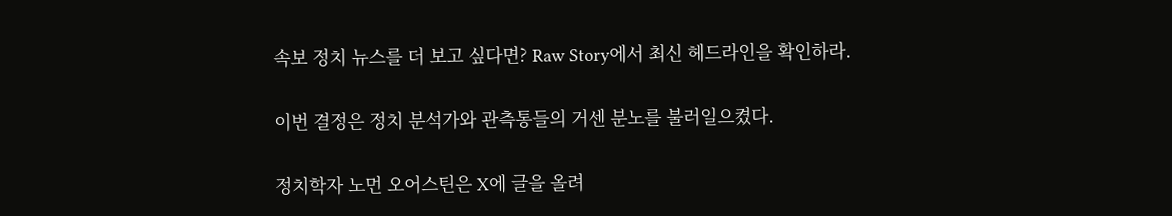속보 정치 뉴스를 더 보고 싶다면? Raw Story에서 최신 헤드라인을 확인하라.

이번 결정은 정치 분석가와 관측통들의 거센 분노를 불러일으켰다.

정치학자 노먼 오어스틴은 X에 글을 올려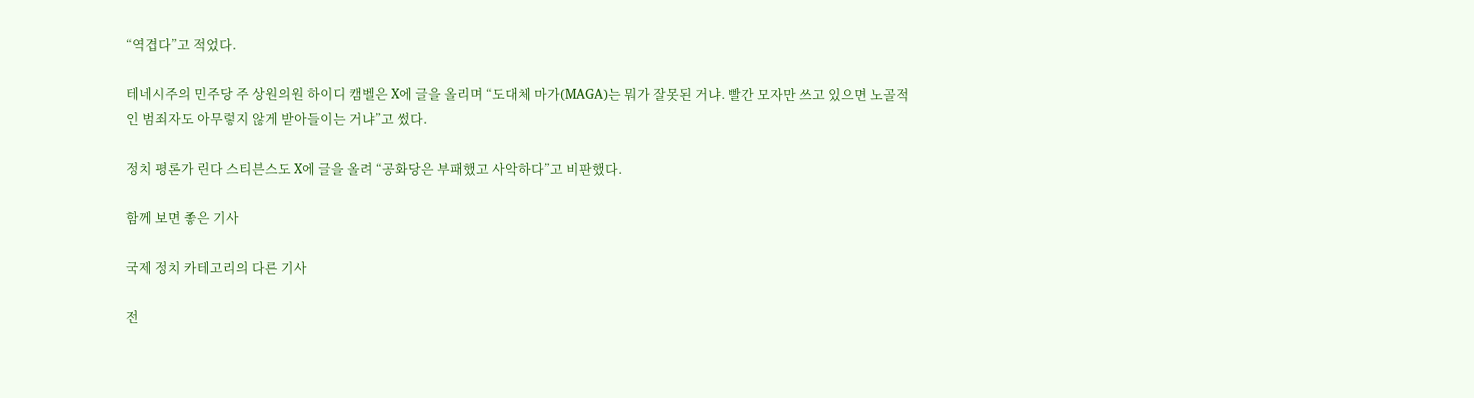“역겹다”고 적었다.

테네시주의 민주당 주 상원의원 하이디 캠벨은 X에 글을 올리며 “도대체 마가(MAGA)는 뭐가 잘못된 거냐. 빨간 모자만 쓰고 있으면 노골적인 범죄자도 아무렇지 않게 받아들이는 거냐”고 썼다.

정치 평론가 린다 스티븐스도 X에 글을 올려 “공화당은 부패했고 사악하다”고 비판했다.

함께 보면 좋은 기사

국제 정치 카테고리의 다른 기사

전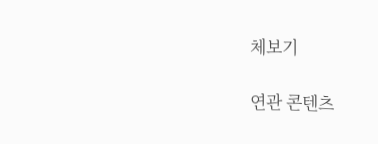체보기

연관 콘텐츠